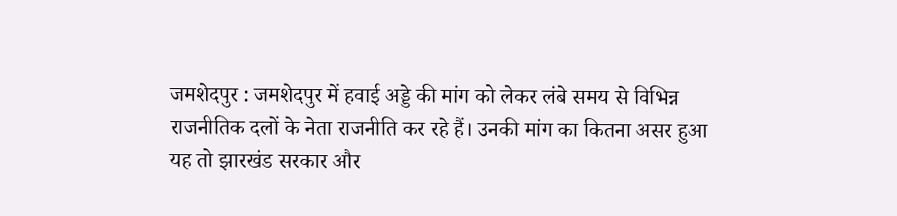जमशेदपुर : जमशेदपुर में हवाई अड्डे की मांग को लेकर लंबे समय से विभिन्न राजनीतिक दलों के नेता राजनीति कर रहे हैं। उनकी मांग का कितना असर हुआ यह तो झारखंड सरकार और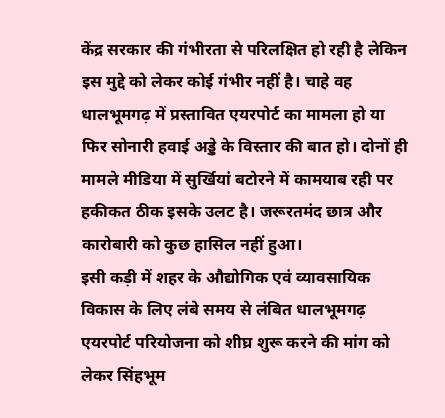केंद्र सरकार की गंभीरता से परिलक्षित हो रही है लेकिन इस मुद्दे को लेकर कोई गंभीर नहीं है। चाहे वह धालभूमगढ़ में प्रस्तावित एयरपोर्ट का मामला हो या फिर सोनारी हवाई अड्डे के विस्तार की बात हो। दोनों ही मामले मीडिया में सुर्खियां बटोरने में कामयाब रही पर हकीकत ठीक इसके उलट है। जरूरतमंद छात्र और कारोबारी को कुछ हासिल नहीं हुआ।
इसी कड़ी में शहर के औद्योगिक एवं व्यावसायिक विकास के लिए लंबे समय से लंबित धालभूमगढ़ एयरपोर्ट परियोजना को शीघ्र शुरू करने की मांग को लेकर सिंहभूम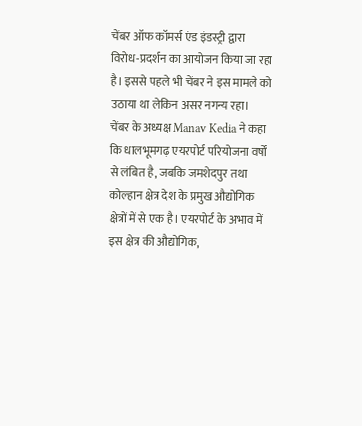चेंबर ऑफ कॉमर्स एंड इंडस्ट्री द्वारा विरोध-प्रदर्शन का आयोजन किया जा रहा है। इससे पहले भी चेंबर ने इस मामले को उठाया था लेकिन असर नगन्य रहा।
चेंबर के अध्यक्ष Manav Kedia ने कहा कि धालभूमगढ़ एयरपोर्ट परियोजना वर्षों से लंबित है, जबकि जमशेदपुर तथा कोल्हान क्षेत्र देश के प्रमुख औद्योगिक क्षेत्रों में से एक है। एयरपोर्ट के अभाव में इस क्षेत्र की औद्योगिक,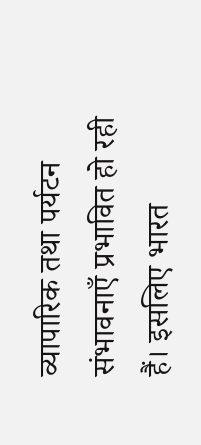व्यापारिक तथा पर्यटन संभावनाएँ प्रभावित हो रही हैं। इसलिए भारत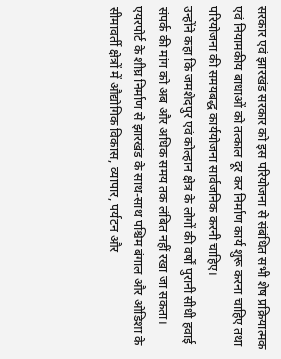सरकार एवं झारखंड सरकार को इस परियोजना से संबंधित सभी शेष प्रक्रियात्मक एवं नियामकीय बाधाओं को तत्काल दूर कर निर्माण कार्य शुरू करना चाहिए तथा परियोजना की समयबद्ध कार्ययोजना सार्वजनिक करनी चाहिए।
उन्होंने कहा कि जमशेदपुर एवं कोल्हान क्षेत्र के लोगों की वर्षों पुरानी सीधी हवाई संपर्क की मांग को अब और अधिक समय तक लंबित नहीं रखा जा सकता। एयरपोर्ट के शीघ्र निर्माण से झारखंड के साथ-साथ पश्चिम बंगाल और ओडिशा के सीमावर्ती क्षेत्रों में औद्योगिक विकास, व्यापार, पर्यटन और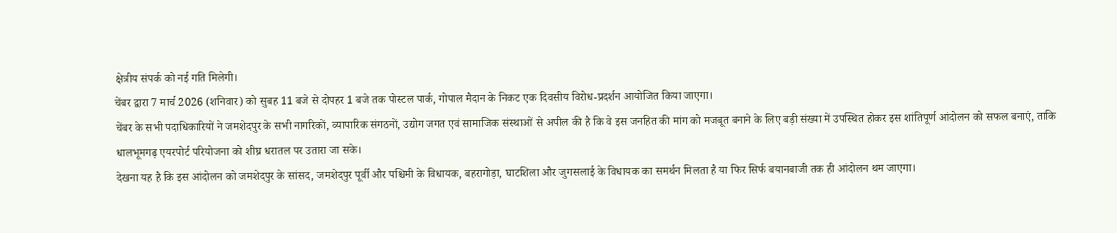क्षेत्रीय संपर्क को नई गति मिलेगी।
चेंबर द्वारा 7 मार्च 2026 (शनिवार) को सुबह 11 बजे से दोपहर 1 बजे तक पोस्टल पार्क, गोपाल मैदान के निकट एक दिवसीय विरोध-प्रदर्शन आयोजित किया जाएगा।
चेंबर के सभी पदाधिकारियों ने जमशेदपुर के सभी नागरिकों, व्यापारिक संगठनों, उद्योग जगत एवं सामाजिक संस्थाओं से अपील की है कि वे इस जनहित की मांग को मजबूत बनाने के लिए बड़ी संख्या में उपस्थित होकर इस शांतिपूर्ण आंदोलन को सफल बनाएं, ताकि धालभूमगढ़ एयरपोर्ट परियोजना को शीघ्र धरातल पर उतारा जा सके।
देखना यह है कि इस आंदोलन को जमशेदपुर के सांसद, जमशेदपुर पूर्वी और पश्चिमी के विधायक, बहरागोड़ा, घाटशिला और जुगसलाई के विधायक का समर्थन मिलता है या फिर सिर्फ बयानबाजी तक ही आंदोलन थम जाएगा।